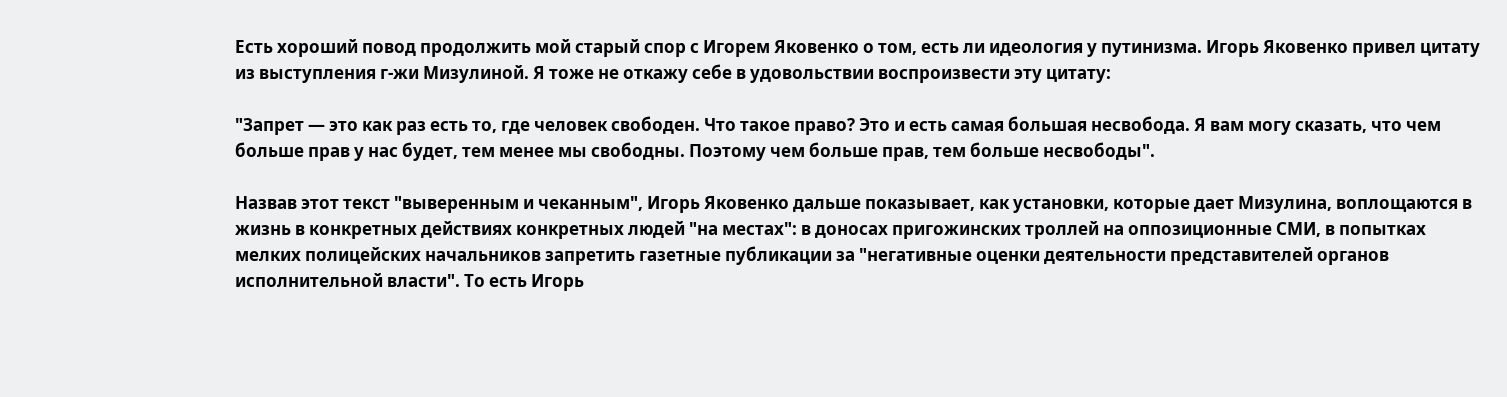Есть хороший повод продолжить мой старый спор с Игорем Яковенко о том, есть ли идеология у путинизма. Игорь Яковенко привел цитату из выступления г-жи Мизулиной. Я тоже не откажу себе в удовольствии воспроизвести эту цитату:

"Запрет — это как раз есть то, где человек свободен. Что такое право? Это и есть самая большая несвобода. Я вам могу сказать, что чем больше прав у нас будет, тем менее мы свободны. Поэтому чем больше прав, тем больше несвободы".

Назвав этот текст "выверенным и чеканным", Игорь Яковенко дальше показывает, как установки, которые дает Мизулина, воплощаются в жизнь в конкретных действиях конкретных людей "на местах": в доносах пригожинских троллей на оппозиционные СМИ, в попытках мелких полицейских начальников запретить газетные публикации за "негативные оценки деятельности представителей органов исполнительной власти". То есть Игорь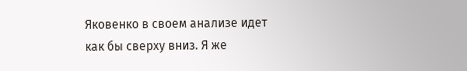Яковенко в своем анализе идет как бы сверху вниз. Я же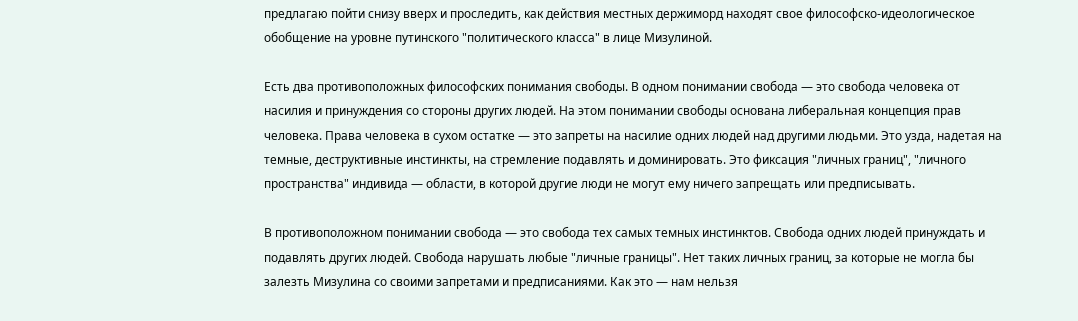предлагаю пойти снизу вверх и проследить, как действия местных держиморд находят свое философско-идеологическое обобщение на уровне путинского "политического класса" в лице Мизулиной.

Есть два противоположных философских понимания свободы. В одном понимании свобода — это свобода человека от насилия и принуждения со стороны других людей. На этом понимании свободы основана либеральная концепция прав человека. Права человека в сухом остатке — это запреты на насилие одних людей над другими людьми. Это узда, надетая на темные, деструктивные инстинкты, на стремление подавлять и доминировать. Это фиксация "личных границ", "личного пространства" индивида — области, в которой другие люди не могут ему ничего запрещать или предписывать.

В противоположном понимании свобода — это свобода тех самых темных инстинктов. Свобода одних людей принуждать и подавлять других людей. Свобода нарушать любые "личные границы". Нет таких личных границ, за которые не могла бы залезть Мизулина со своими запретами и предписаниями. Как это — нам нельзя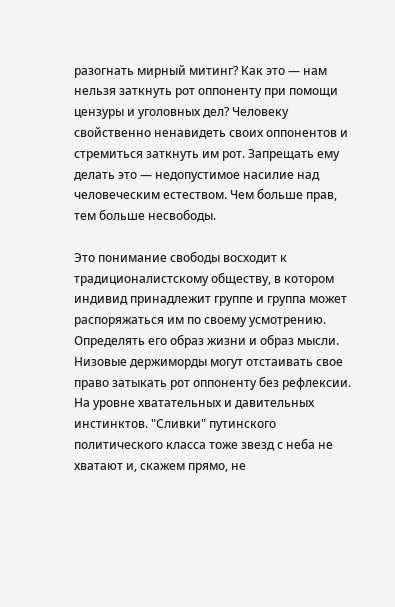разогнать мирный митинг? Как это — нам нельзя заткнуть рот оппоненту при помощи цензуры и уголовных дел? Человеку свойственно ненавидеть своих оппонентов и стремиться заткнуть им рот. Запрещать ему делать это — недопустимое насилие над человеческим естеством. Чем больше прав, тем больше несвободы.

Это понимание свободы восходит к традиционалистскому обществу, в котором индивид принадлежит группе и группа может распоряжаться им по своему усмотрению. Определять его образ жизни и образ мысли. Низовые держиморды могут отстаивать свое право затыкать рот оппоненту без рефлексии. На уровне хватательных и давительных инстинктов. "Сливки" путинского политического класса тоже звезд с неба не хватают и, скажем прямо, не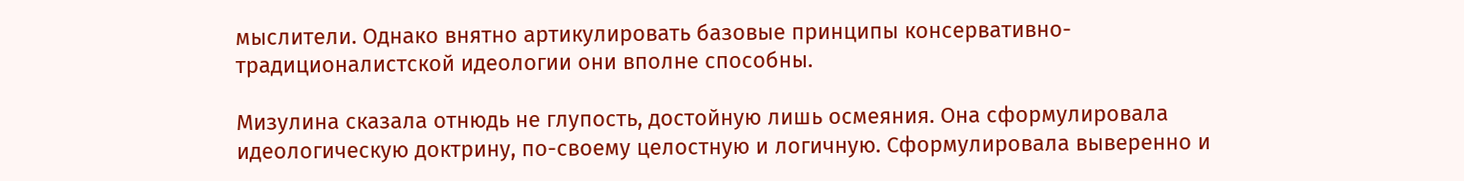мыслители. Однако внятно артикулировать базовые принципы консервативно-традиционалистской идеологии они вполне способны.

Мизулина сказала отнюдь не глупость, достойную лишь осмеяния. Она сформулировала идеологическую доктрину, по-своему целостную и логичную. Сформулировала выверенно и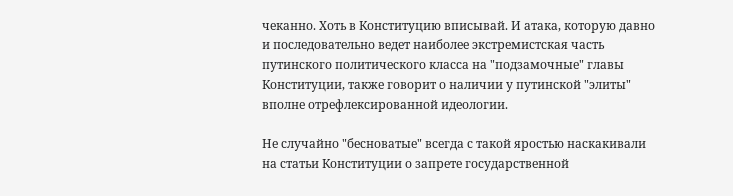чеканно. Хоть в Конституцию вписывай. И атака, которую давно и последовательно ведет наиболее экстремистская часть путинского политического класса на "подзамочные" главы Конституции, также говорит о наличии у путинской "элиты" вполне отрефлексированной идеологии.

Не случайно "бесноватые" всегда с такой яростью наскакивали на статьи Конституции о запрете государственной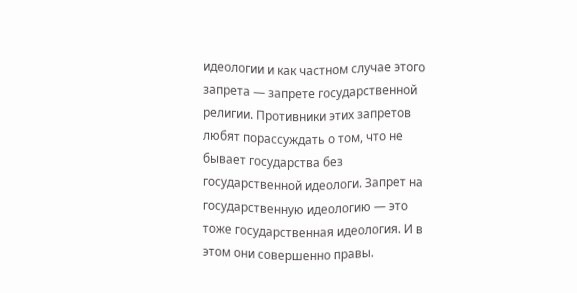идеологии и как частном случае этого запрета — запрете государственной религии. Противники этих запретов любят порассуждать о том, что не бывает государства без государственной идеологи. Запрет на государственную идеологию — это тоже государственная идеология. И в этом они совершенно правы.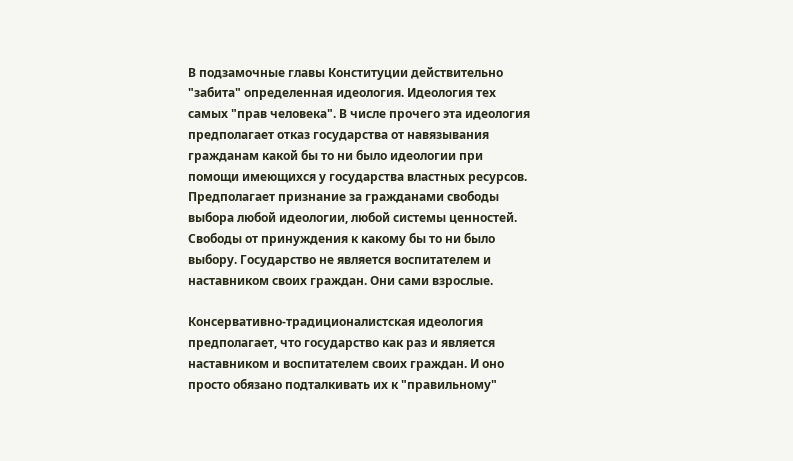В подзамочные главы Конституции действительно "забита" определенная идеология. Идеология тех самых "прав человека". В числе прочего эта идеология предполагает отказ государства от навязывания гражданам какой бы то ни было идеологии при помощи имеющихся у государства властных ресурсов. Предполагает признание за гражданами свободы выбора любой идеологии, любой системы ценностей. Свободы от принуждения к какому бы то ни было выбору. Государство не является воспитателем и наставником своих граждан. Они сами взрослые.

Консервативно-традиционалистская идеология предполагает, что государство как раз и является наставником и воспитателем своих граждан. И оно просто обязано подталкивать их к "правильному"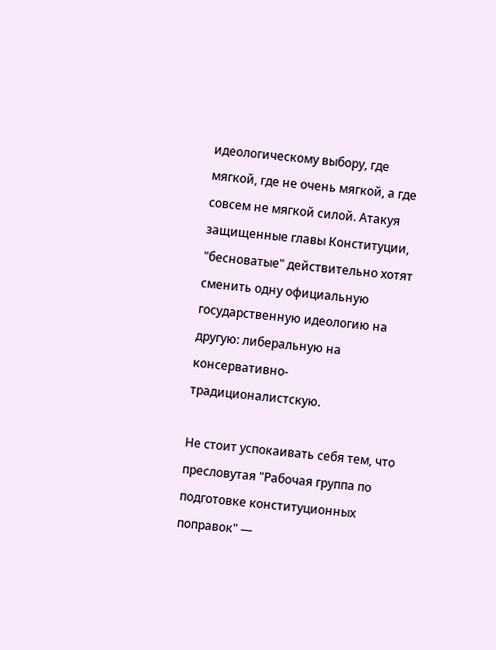идеологическому выбору, где мягкой, где не очень мягкой, а где совсем не мягкой силой. Атакуя защищенные главы Конституции, "бесноватые" действительно хотят сменить одну официальную государственную идеологию на другую: либеральную на консервативно-традиционалистскую.

Не стоит успокаивать себя тем, что пресловутая "Рабочая группа по подготовке конституционных поправок" —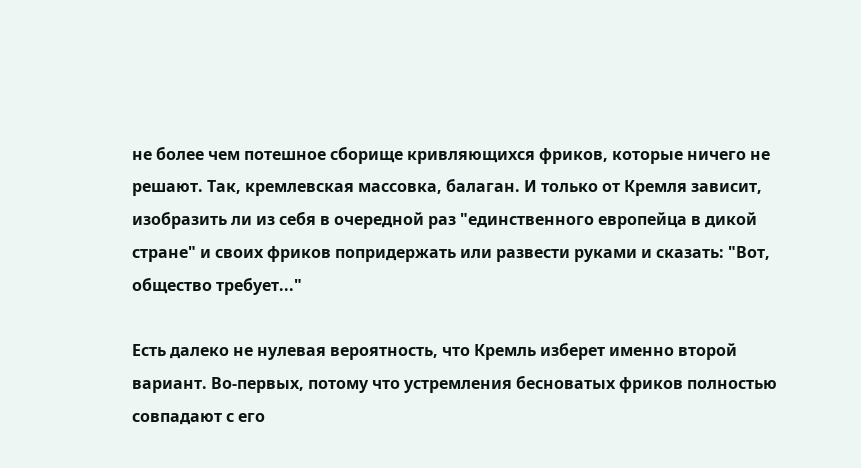не более чем потешное сборище кривляющихся фриков, которые ничего не решают. Так, кремлевская массовка, балаган. И только от Кремля зависит, изобразить ли из себя в очередной раз "единственного европейца в дикой стране" и своих фриков попридержать или развести руками и сказать: "Вот, общество требует..."

Есть далеко не нулевая вероятность, что Кремль изберет именно второй вариант. Во-первых, потому что устремления бесноватых фриков полностью совпадают с его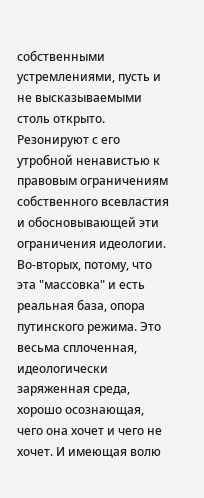собственными устремлениями, пусть и не высказываемыми столь открыто. Резонируют с его утробной ненавистью к правовым ограничениям собственного всевластия и обосновывающей эти ограничения идеологии. Во-вторых, потому, что эта "массовка" и есть реальная база, опора путинского режима. Это весьма сплоченная, идеологически заряженная среда, хорошо осознающая, чего она хочет и чего не хочет. И имеющая волю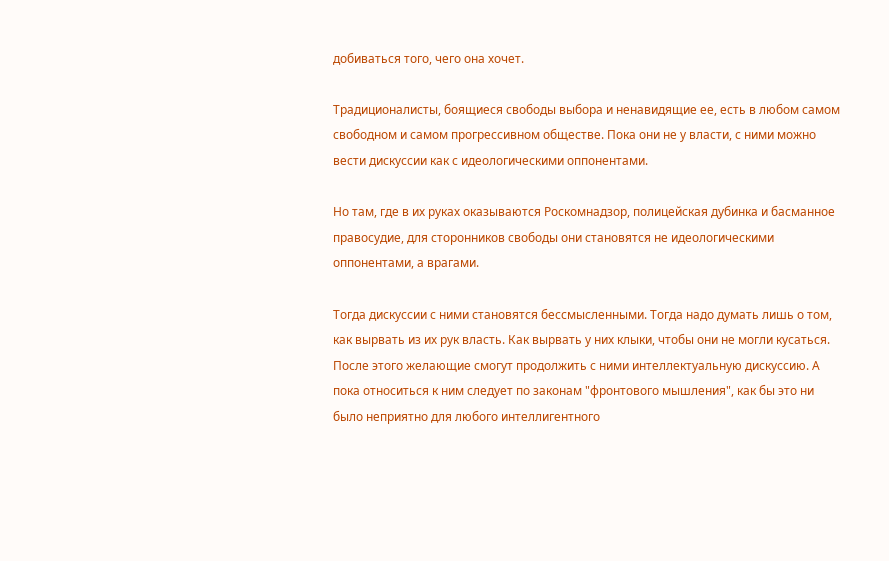добиваться того, чего она хочет.

Традиционалисты, боящиеся свободы выбора и ненавидящие ее, есть в любом самом свободном и самом прогрессивном обществе. Пока они не у власти, с ними можно вести дискуссии как с идеологическими оппонентами.

Но там, где в их руках оказываются Роскомнадзор, полицейская дубинка и басманное правосудие, для сторонников свободы они становятся не идеологическими оппонентами, а врагами.

Тогда дискуссии с ними становятся бессмысленными. Тогда надо думать лишь о том, как вырвать из их рук власть. Как вырвать у них клыки, чтобы они не могли кусаться. После этого желающие смогут продолжить с ними интеллектуальную дискуссию. А пока относиться к ним следует по законам "фронтового мышления", как бы это ни было неприятно для любого интеллигентного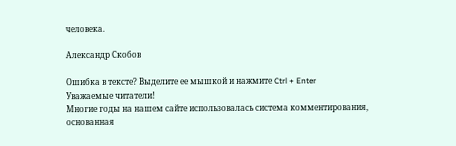человека.

Александр Скобов

Ошибка в тексте? Выделите ее мышкой и нажмите Ctrl + Enter
Уважаемые читатели!
Многие годы на нашем сайте использовалась система комментирования, основанная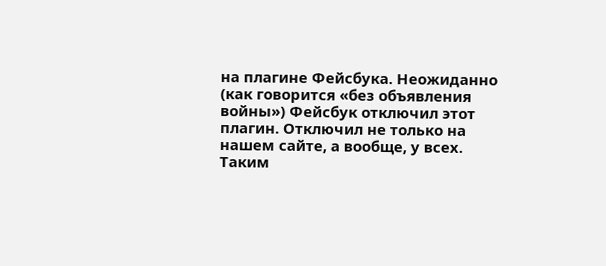на плагине Фейсбука. Неожиданно (как говорится «без объявления войны») Фейсбук отключил этот плагин. Отключил не только на нашем сайте, а вообще, у всех.
Таким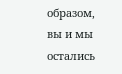образом, вы и мы остались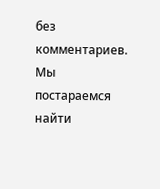без комментариев.
Мы постараемся найти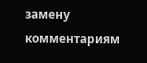замену комментариям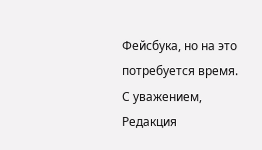Фейсбука, но на это потребуется время.
С уважением,
Редакция